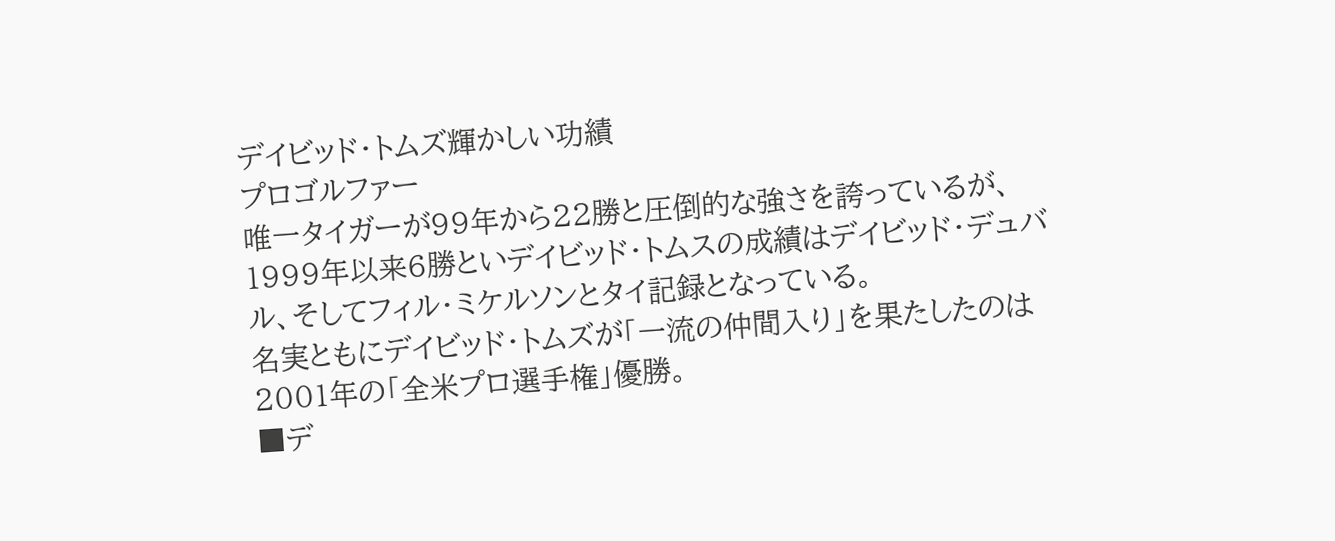デイビッド・トムズ輝かしい功績
プロゴルファー
唯一タイガーが99年から22勝と圧倒的な強さを誇っているが、1999年以来6勝といデイビッド・トムスの成績はデイビッド・デュバル、そしてフィル・ミケルソンとタイ記録となっている。
名実ともにデイビッド・トムズが「一流の仲間入り」を果たしたのは2001年の「全米プロ選手権」優勝。
■デ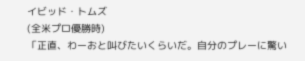イビッド・トムズ
(全米プロ優勝時)
「正直、わーおと叫びたいくらいだ。自分のプレーに驚い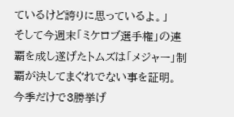ているけど誇りに思っているよ。」
そして今週末「ミケロブ選手権」の連覇を成し遂げたトムズは「メジャー」制覇が決してまぐれでない事を証明。
今季だけで3勝挙げ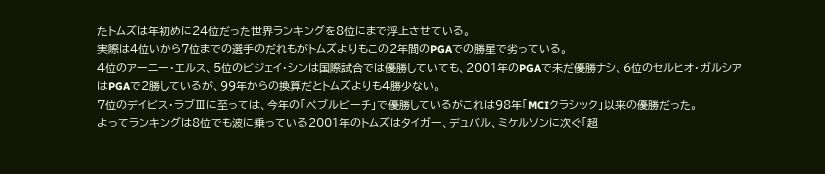たトムズは年初めに24位だった世界ランキングを8位にまで浮上させている。
実際は4位いから7位までの選手のだれもがトムズよりもこの2年間のPGAでの勝星で劣っている。
4位のアーニー・エルス、5位のビジェイ・シンは国際試合では優勝していても、2001年のPGAで未だ優勝ナシ、6位のセルヒオ・ガルシアはPGAで2勝しているが、99年からの換算だとトムズよりも4勝少ない。
7位のデイビス・ラブⅢに至っては、今年の「ペブルビーチ」で優勝しているがこれは98年「MCIクラシック」以来の優勝だった。
よってランキングは8位でも波に乗っている2001年のトムズはタイガー、デュバル、ミケルソンに次ぐ「超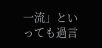一流」といっても過言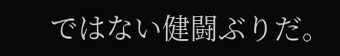ではない健闘ぶりだ。